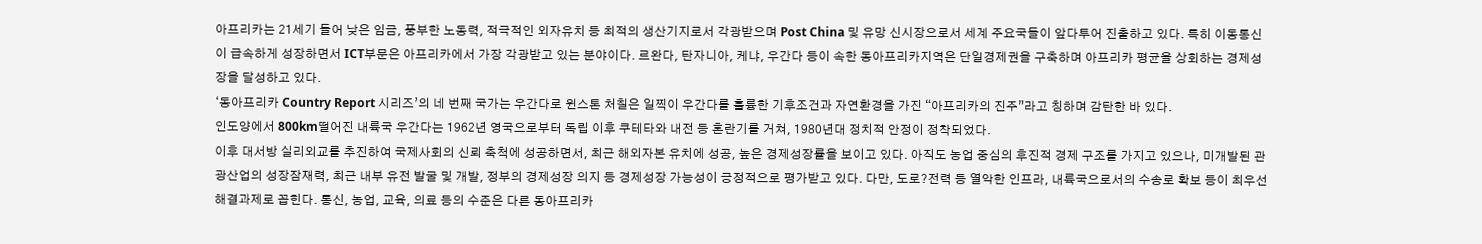아프리카는 21세기 들어 낮은 임금, 풍부한 노동력, 적극적인 외자유치 등 최적의 생산기지로서 각광받으며 Post China 및 유망 신시장으로서 세계 주요국들이 앞다투어 진출하고 있다. 특히 이동통신이 급속하게 성장하면서 ICT부문은 아프리카에서 가장 각광받고 있는 분야이다. 르완다, 탄자니아, 케냐, 우간다 등이 속한 동아프리카지역은 단일경제권을 구축하며 아프리카 평균을 상회하는 경제성장을 달성하고 있다.
‘동아프리카 Country Report 시리즈’의 네 번째 국가는 우간다로 윈스톤 처칠은 일찍이 우간다를 훌륭한 기후조건과 자연환경을 가진 “아프리카의 진주”라고 칭하며 감탄한 바 있다.
인도양에서 800km떨어진 내륙국 우간다는 1962년 영국으로부터 독립 이후 쿠테타와 내전 등 혼란기를 거쳐, 1980년대 정치적 안정이 정착되었다.
이후 대서방 실리외교를 추진하여 국제사회의 신뢰 축척에 성공하면서, 최근 해외자본 유치에 성공, 높은 경제성장률을 보이고 있다. 아직도 농업 중심의 후진적 경제 구조를 가지고 있으나, 미개발된 관광산업의 성장잠재력, 최근 내부 유전 발굴 및 개발, 정부의 경제성장 의지 등 경제성장 가능성이 긍정적으로 평가받고 있다. 다만, 도로?전력 등 열악한 인프라, 내륙국으로서의 수송로 확보 등이 최우선 해결과제로 꼽힌다. 통신, 농업, 교육, 의료 등의 수준은 다른 동아프리카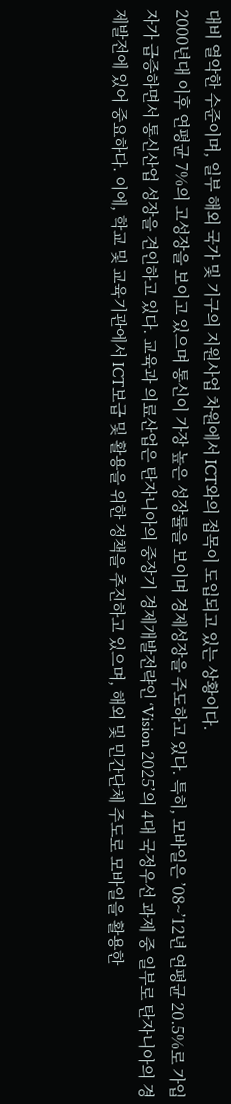대비 열악한 수준이며, 일부 해외 국가 및 기구의 지원사업 차원에서 ICT와의 접목이 도입되고 있는 상황이다.
2000년대 이후 연평균 7%의 고성장을 보이고 있으며 통신이 가장 높은 성장률을 보이며 경제성장을 주도하고 있다. 특히, 모바일은 ’08~’12년 연평균 20.5%로 가입자가 급증하면서 통신산업 성장을 견인하고 있다. 교육과 의료산업은 탄자니아의 중장기 경제개발전략인 ‘Vision 2025’의 4대 국정우선 과제 중 일부로 탄자니아의 경제발전에 있어 중요하다. 이에, 학교 및 교육기관에서 ICT보급 및 활용을 위한 정책을 추진하고 있으며, 해외 및 민간단체 주도로 모바일을 활용한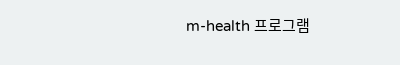m-health 프로그램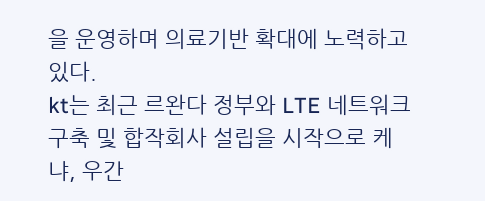을 운영하며 의료기반 확대에 노력하고 있다.
kt는 최근 르완다 정부와 LTE 네트워크 구축 및 합작회사 설립을 시작으로 케냐, 우간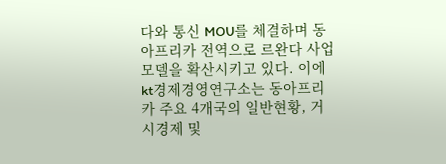다와 통신 MOU를 체결하며 동아프리카 전역으로 르완다 사업모델을 확산시키고 있다. 이에 kt경제경영연구소는 동아프리카 주요 4개국의 일반현황, 거시경제 및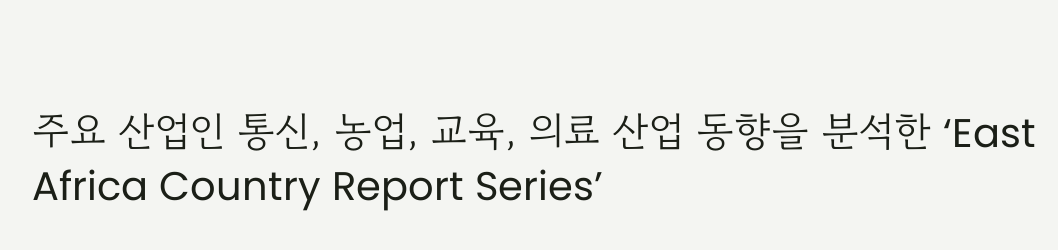주요 산업인 통신, 농업, 교육, 의료 산업 동향을 분석한 ‘East Africa Country Report Series’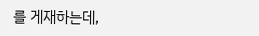를 게재하는데,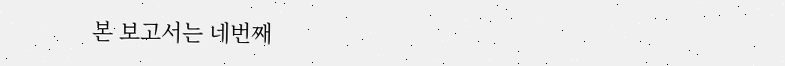본 보고서는 네번째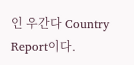인 우간다 Country Report이다.